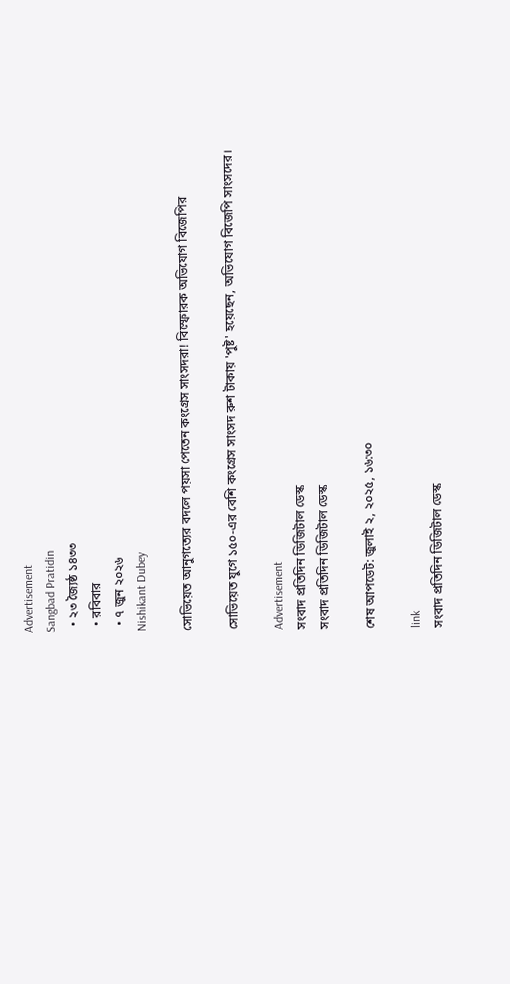Advertisement
Sangbad Pratidin
  • ২৩ জ্যৈষ্ঠ ১৪৩৩
  • রবিবার
  • ৭ জুন ২০২৬
Nishikant Dubey

সোভিয়েত আনুগত্যের বদলে পয়সা পেতেন কংগ্রেস সাংসদরা! বিস্ফোরক অভিযোগ বিজেপির

সোভিয়েত যুগে ১৫০-এর বেশি কংগ্রেস সাংসদ রুশ টাকায় 'পুষ্ট' হয়েছেন, অভিযোগ বিজেপি সাংসদের।

Advertisement
সংবাদ প্রতিদিন ডিজিটাল ডেস্ক
সংবাদ প্রতিদিন ডিজিটাল ডেস্ক

শেষ আপডেট: জুলাই ২, ২০২৫, ১৬:৩০

link
সংবাদ প্রতিদিন ডিজিটাল ডেস্ক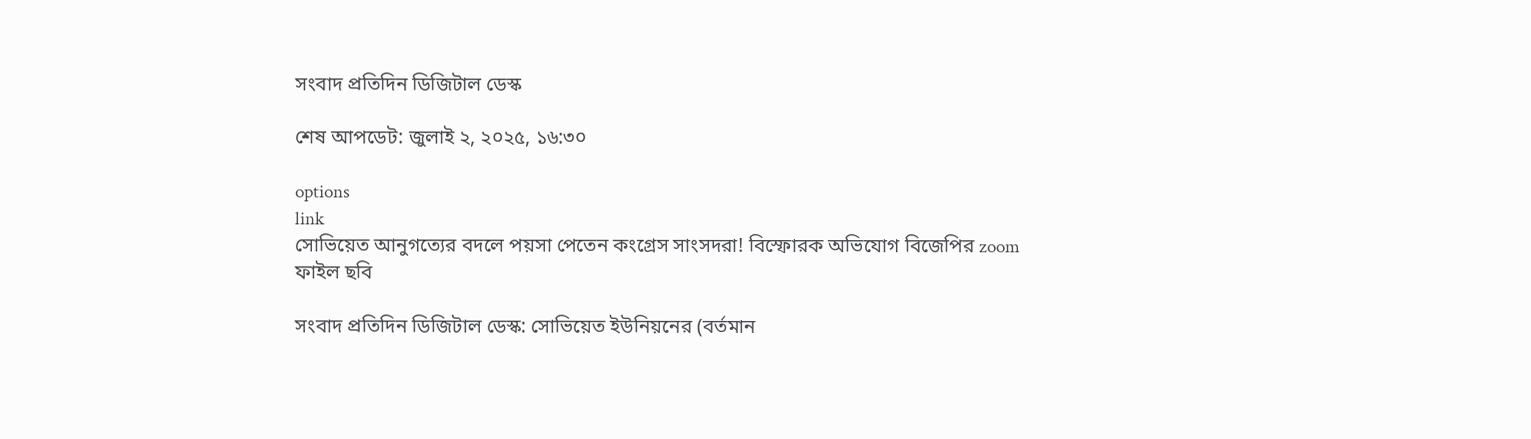সংবাদ প্রতিদিন ডিজিটাল ডেস্ক

শেষ আপডেট: জুলাই ২, ২০২৫, ১৬:৩০

options
link
সোভিয়েত আনুগত্যের বদলে পয়সা পেতেন কংগ্রেস সাংসদরা! বিস্ফোরক অভিযোগ বিজেপির zoom
ফাইল ছবি

সংবাদ প্রতিদিন ডিজিটাল ডেস্ক: সোভিয়েত ইউনিয়নের (বর্তমান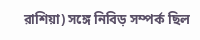রাশিয়া) সঙ্গে নিবিড় সম্পর্ক ছিল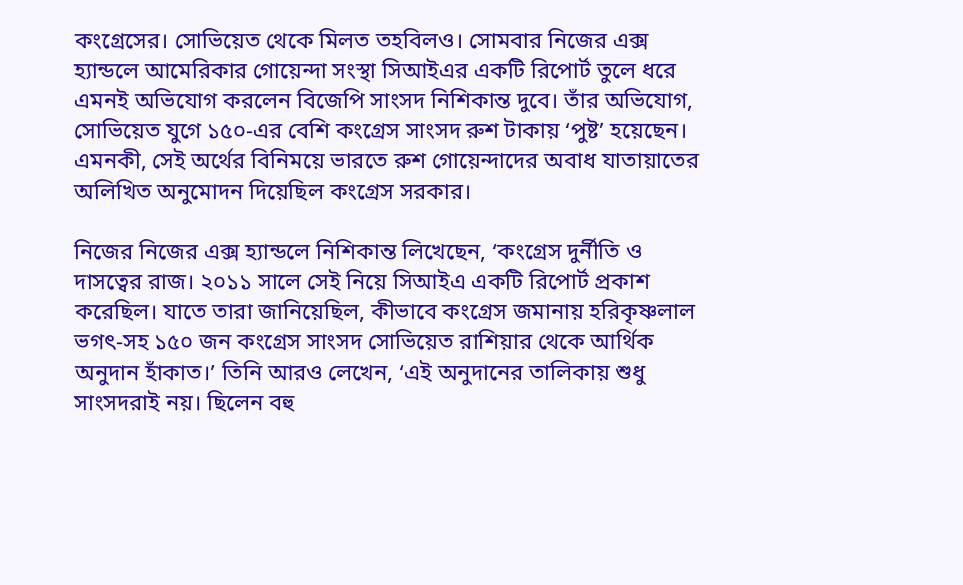কংগ্রেসের। সোভিয়েত থেকে মিলত তহবিলও। সোমবার নিজের এক্স হ্যান্ডলে আমেরিকার গোয়েন্দা সংস্থা সিআইএর একটি রিপোর্ট তুলে ধরে এমনই অভিযোগ করলেন বিজেপি সাংসদ নিশিকান্ত দুবে। তাঁর অভিযোগ, সোভিয়েত যুগে ১৫০-এর বেশি কংগ্রেস সাংসদ রুশ টাকায় ‘পুষ্ট’ হয়েছেন। এমনকী, সেই অর্থের বিনিময়ে ভারতে রুশ গোয়েন্দাদের অবাধ যাতায়াতের অলিখিত অনুমোদন দিয়েছিল কংগ্রেস সরকার।

নিজের নিজের এক্স হ্যান্ডলে নিশিকান্ত লিখেছেন, ‘কংগ্রেস দুর্নীতি ও দাসত্বের রাজ। ২০১১ সালে সেই নিয়ে সিআইএ একটি রিপোর্ট প্রকাশ করেছিল। যাতে তারা জানিয়েছিল, কীভাবে কংগ্রেস জমানায় হরিকৃষ্ণলাল ভগৎ-সহ ১৫০ জন কংগ্রেস সাংসদ সোভিয়েত রাশিয়ার থেকে আর্থিক অনুদান হাঁকাত।’ তিনি আরও লেখেন, ‘এই অনুদানের তালিকায় শুধু সাংসদরাই নয়। ছিলেন বহু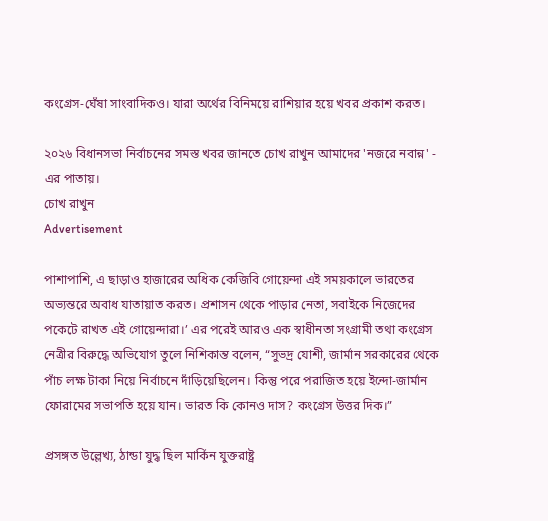কংগ্রেস-ঘেঁষা সাংবাদিকও। যারা অর্থের বিনিময়ে রাশিয়ার হয়ে খবর প্রকাশ করত।

২০২৬ বিধানসভা নির্বাচনের সমস্ত খবর জানতে চোখ রাখুন আমাদের 'নজরে নবান্ন' - এর পাতায়।
চোখ রাখুন
Advertisement

পাশাপাশি, এ ছাড়াও হাজারের অধিক কেজিবি গোয়েন্দা এই সময়কালে ভারতের অভ্যন্তরে অবাধ যাতায়াত করত। প্রশাসন থেকে পাড়ার নেতা, সবাইকে নিজেদের পকেটে রাখত এই গোয়েন্দারা।’ এর পরেই আরও এক স্বাধীনতা সংগ্রামী তথা কংগ্রেস নেত্রীর বিরুদ্ধে অভিযোগ তুলে নিশিকান্ত বলেন, “সুভদ্র যোশী, জার্মান সরকারের থেকে পাঁচ লক্ষ টাকা নিয়ে নির্বাচনে দাঁড়িয়েছিলেন। কিন্তু পরে পরাজিত হয়ে ইন্দো-জার্মান ফোরামের সভাপতি হয়ে যান। ভারত কি কোনও দাস? কংগ্রেস উত্তর দিক।”

প্রসঙ্গত উল্লেখ্য, ঠান্ডা যুদ্ধ ছিল মার্কিন যুক্তরাষ্ট্র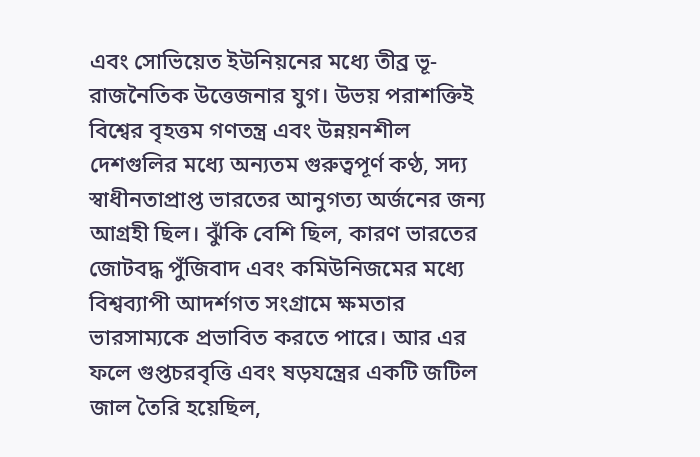এবং সোভিয়েত ইউনিয়নের মধ্যে তীব্র ভূ-রাজনৈতিক উত্তেজনার যুগ। উভয় পরাশক্তিই বিশ্বের বৃহত্তম গণতন্ত্র এবং উন্নয়নশীল দেশগুলির মধ্যে অন্যতম গুরুত্বপূর্ণ কণ্ঠ, সদ্য স্বাধীনতাপ্রাপ্ত ভারতের আনুগত্য অর্জনের জন্য আগ্রহী ছিল। ঝুঁকি বেশি ছিল, কারণ ভারতের জোটবদ্ধ পুঁজিবাদ এবং কমিউনিজমের মধ্যে বিশ্বব্যাপী আদর্শগত সংগ্রামে ক্ষমতার ভারসাম্যকে প্রভাবিত করতে পারে। আর এর ফলে গুপ্তচরবৃত্তি এবং ষড়যন্ত্রের একটি জটিল জাল তৈরি হয়েছিল,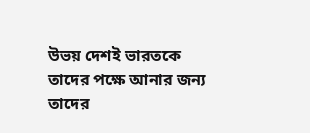উভয় দেশই ভারতকে তাদের পক্ষে আনার জন্য তাদের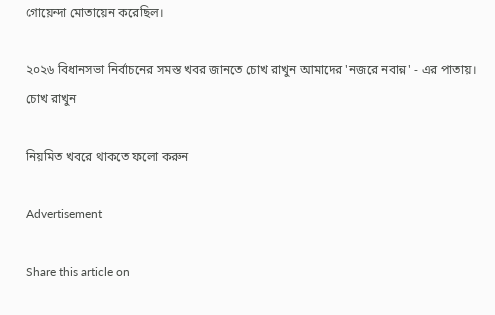গোয়েন্দা মোতায়েন করেছিল।

২০২৬ বিধানসভা নির্বাচনের সমস্ত খবর জানতে চোখ রাখুন আমাদের 'নজরে নবান্ন' - এর পাতায়।
চোখ রাখুন

নিয়মিত খবরে থাকতে ফলো করুন

Advertisement

Share this article on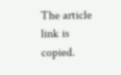The article link is copied.